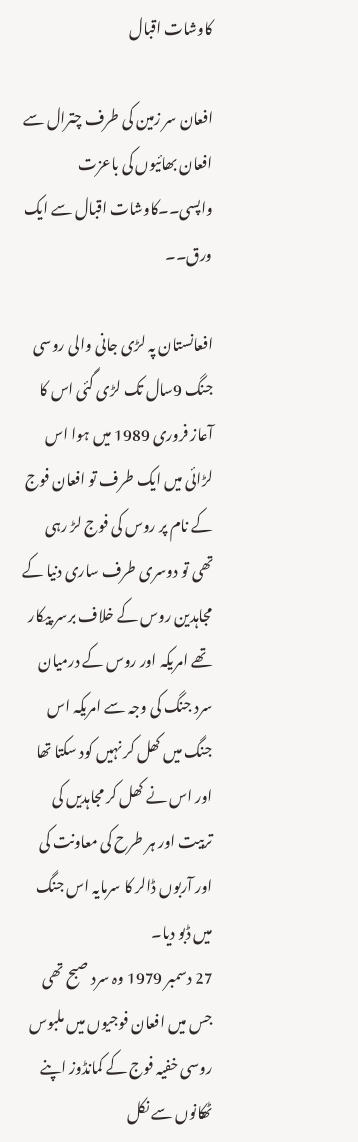کاوشات اقبال

افعان سر زمین کی طرف چترال سے افعان بھائیوں کی باعزت واپسی۔۔کاوشات اقبال سے ایک ورق۔۔

افعانستان پہ لڑی جانی والی روسی جنگ 9سال تک لڑی گئی اس کا آعاز فروری 1989 میں ہوا اس لڑائی میں ایک طرف تو افعان فوج کے نام پر روس کی فوج لڑ رہی تھی تو دوسری طرف ساری دنیا کے مجاہدین روس کے خلاف برسر پیکار تھے امریکہ اور روس کے درمیان سرد جنگ کی وجہ سے امریکہ اس جنگ میں کھل کر نہیں کود سکتا تھا اور اس نے کھل کر مجاہدیں کی تربیت اور ہر طرح کی معاونت کی اور آربوں ڈالر کا سرمایہ اس جنگ میں ڈبو دیا۔
27 دسمبر 1979 وہ سرد صبح تھی جس میں افعان فوجیوں میں ملبوس روسی خفیہ فوج کے کمانڈوز اپنے ٹھکانوں سے نکل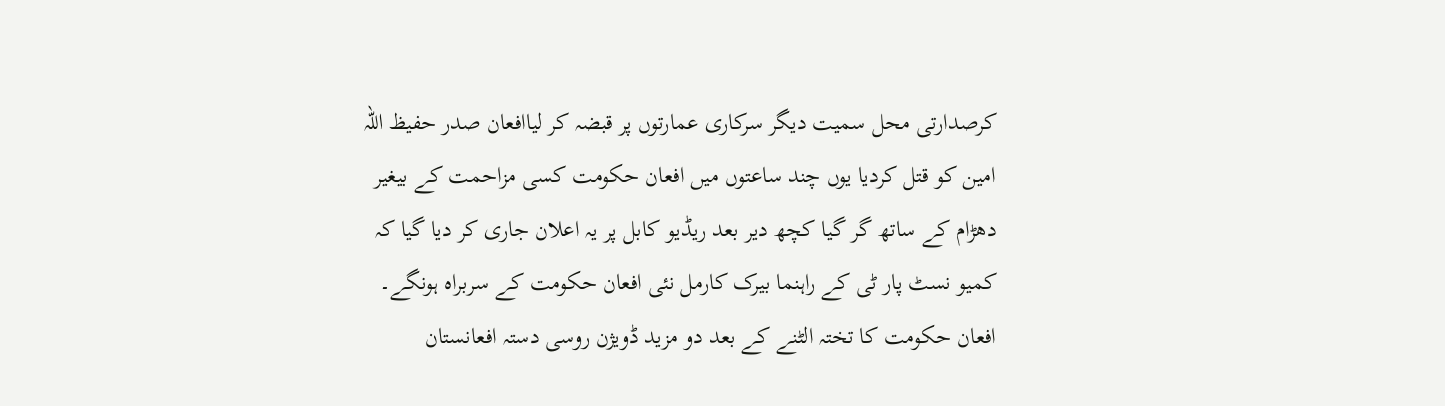کرصدارتی محل سمیت دیگر سرکاری عمارتوں پر قبضہ کر لیاافعان صدر حفیظ اللہ امین کو قتل کردیا یوں چند ساعتوں میں افعان حکومت کسی مزاحمت کے بیغیر دھڑام کے ساتھ گر گیا کچھ دیر بعد ریڈیو کابل پر یہ اعلان جاری کر دیا گیا کہ کمیو نسٹ پار ٹی کے راہنما بیرک کارمل نئی افعان حکومت کے سربراہ ہونگے۔
افعان حکومت کا تختہ الٹنے کے بعد دو مزید ڈویژن روسی دستہ افعانستان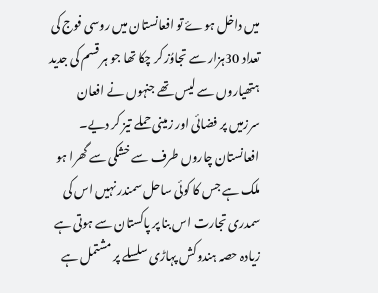میں داخل ہوۓ تو افعانستان میں روسی فوج کی تعداد 30ہزار سے تجاوُز کر چکا تھا جو ہر قسم کی جدید ہتھیاروں سے لیس تھے جنہوں نے افعان سرزمیں پر فضائی اور زمینی حملے تیز کر دیے۔
افعانستان چاروں طرف سے خشکی سے گھرا ہو ملک ہے جس کا کوئی ساحل سمندر نہیں اس کی سمدری تجارت اس بنا پر پاکستان سے ہوتی ہے زیادہ حصہ ہندوکش پہاڑی سلسلے پر مشتمل ہے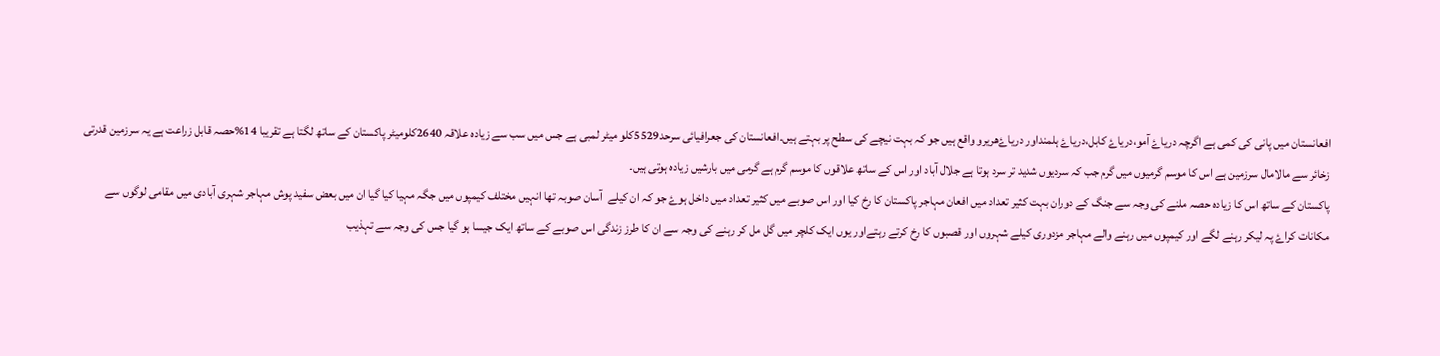افعانستان میں پانی کی کمی ہے اگرچہ دریاۓ آمو،دریاۓ کابل،دریاۓ ہلمنداور دریاۓھریرو واقع ہیں جو کہ بہت نیچے کی سطح پر بہتے ہیں۔افعانستان کی جعرافیائی سرحد5529کلو میٹر لمبی ہے جس میں سب سے زیادہ علاقہ 2640کلومیٹر پاکستان کے ساتھ لگتا ہے تقریبا 14%حصہ قابل زراعت ہے یہ سرزمین قدرتی زخائر سے مالامال سرزمین ہے اس کا موسم گرمیوں میں گرم جب کہ سردیوں شدید تر سرد ہوتا ہے جلال آباد اور اس کے ساتھ علاقوں کا موسم گرم ہے گرمی میں بارشیں زیادہ ہوتی ہیں۔
پاکستان کے ساتھ اس کا زیادہ حصہ ملنے کی وجہ سے جنگ کے دوران بہت کثیر تعداد میں افعان مہاجر پاکستان کا رخ کیا اور اس صوبے میں کثیر تعداد میں داخل ہوۓ جو کہ ان کیلے  آسان صوبہ تھا انہیں مختلف کیمپوں میں جگہ مہیا کیا گیا ان میں بعض سفید پوش مہاجر شہری آبادی میں مقامی لوگوں سے مکانات کراۓ پہ لیکر رہنے لگے اور کیمپوں میں رہنے والے مہاجر مزدوری کیلے شہروں اور قصبوں کا رخ کرتے رہتےاور یوں ایک کلچر میں گل مل کر رہنے کی وجہ سے ان کا طرز زندگی اس صوبے کے ساتھ ایک جیسا ہو گیا جس کی وجہ سے تہذیب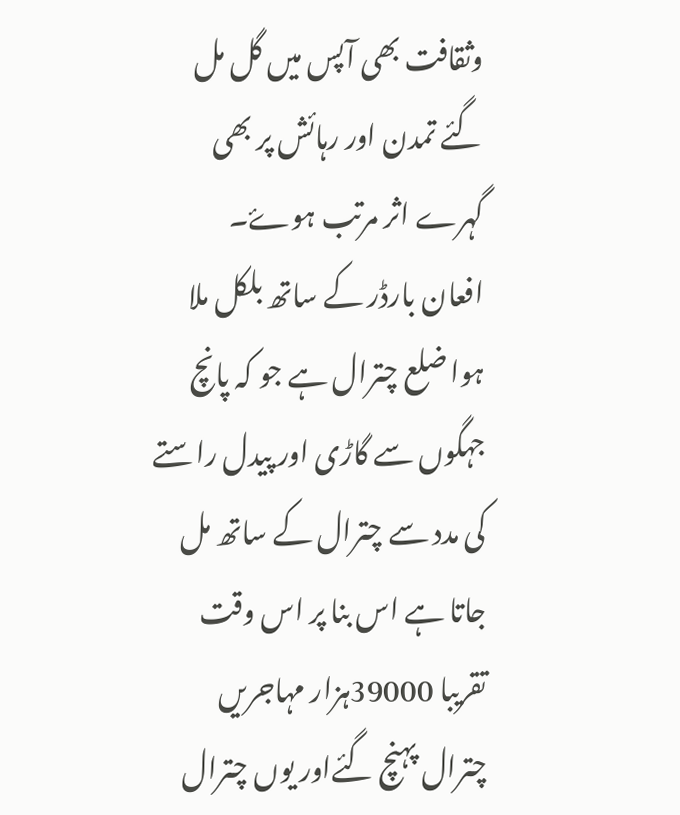وثقافت بھی آپس میں گل مل گئے تمدن اور رہائش پر بھی گہرے اثر مرتب ہوۓ۔
افعان بارڈر کے ساتھ بلکل ملا ہوا ضلع چترال ہے جو کہ پانچ جہگوں سے گاڑی اور پیدل راستے کی مدد سے چترال کے ساتھ مل جاتا ہے اس بنا پر اس وقت تقریبا 39000ہزار مہاجریں چترال پہنچ گئےاور یوں چترال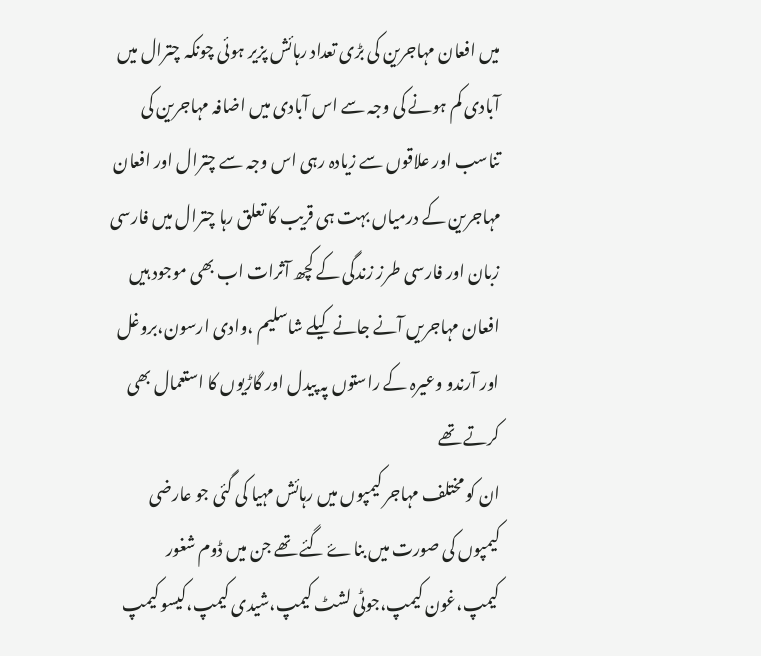میں افعان مہاجرین کی بڑی تعداد رہائش پزیر ہوئی چونکہ چترال میں آبادی کم ہونے کی وجہ سے اس آبادی میں اضافہ مہاجرین کی تناسب اور علاقوں سے زیادہ رہی اس وجہ سے چترال اور افعان مہاجرین کے درمیاں بہت ہی قریب کا تعلق رہا چترال میں فارسی زبان اور فارسی طرز زندگی کے کچھ آثرات اب بھی موجود ہیں افعان مہاجریں آنے جانے کیلے شاسلیم ،وادی ارسون،بروغل اور آرندو وعیرہ کے راستوں پہ پیدل اور گاڑیوں کا استعمال بھی کرتے تھے
ان کو مختلف مہاجر کیمپوں میں رہائش مہیا کی گئی جو عارضی کیمپوں کی صورت میں بناۓ گئے تھے جن میں ڈوم شغور کیمپ،غون کیمپ،جوٹی لشٹ کیمپ،شیدی کیمپ،کیسو کیمپ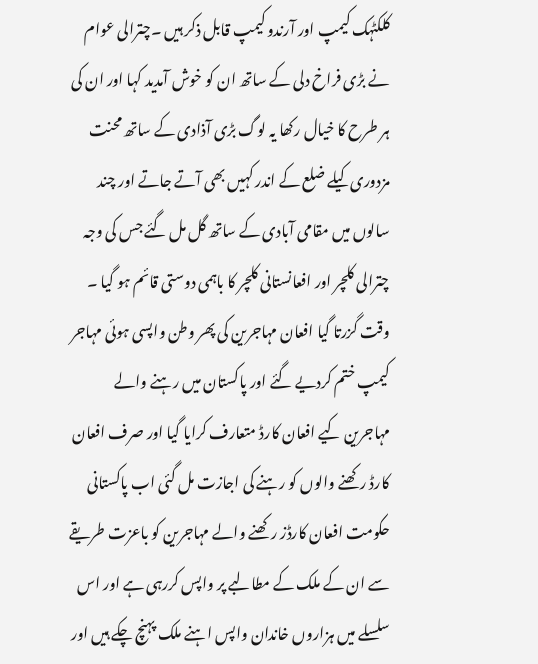کلکٹہک کیمپ اور آرندو کیمپ قابل ذکر ہیں ۔چترالی عوام نے بڑی فراخ دلی کے ساتھ ان کو خوش آمدید کہا اور ان کی ہر طرح کا خیال رکھا یہ لوگ بڑی آذادی کے ساتھ محنت مزدوری کیلے ضلع کے اندر کہیں بھی آتے جاتے اور چند سالوں میں مقامی آبادی کے ساتھ گل مل گئے جس کی وجہ چترالی کلچر اور افعانستانی کلچر کا باہمی دوستی قائم ہو گیا ۔
وقت گزرتا گیا افعان مہاجرین کی پھر وطن واپسی ہوئی مہاجر کیمپ ختم کردیے گئے اور پاکستان میں رہنے والے مہاجرین کیے افعان کارڈ متعارف کرایا گیا اور صرف افعان کارڈ رکھنے والوں کو رہنے کی اجازت مل گئی اب پاکستانی حکومت افعان کارڈز رکھنے والے مہاجرین کو باعزت طریقے سے ان کے ملک کے مطالبے پر واپس کررہی ہے اور اس سلسلے میں ہزاروں خاندان واپس اہنے ملک پہنچ چکے ہیں اور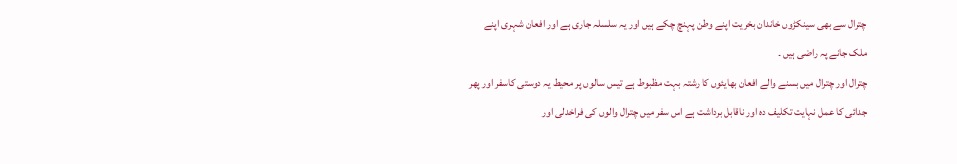چترال سے بھی سینکڑوں خاندان بخریت اپنے وطن پہنچ چکے ہیں اور یہ سلسلہ جاری ہے اور افعان شہری اپنے ملک جانے پہ راضی ہیں ۔
چترال اور چترال میں بسنے والے افعان بھایئوں کا رشتہ بہت مظبوط ہے تیس سالوں پر محیط یہ دوستی کاسفر اور پھر جدائی کا عمل نہایت تکلیف دہ اور ناقابل برداشت ہے اس سفر میں چترال والوں کی فراخدلی اور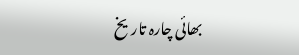بھائی چارہ تاریخ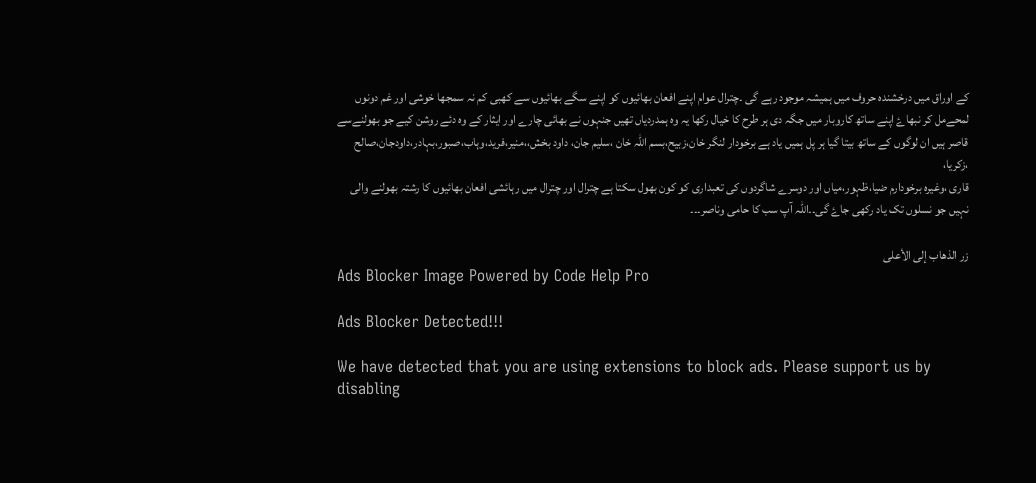کے اوراق میں درخشندہ حروف میں ہمیشہ موجود رہے گی ۔چترال عوام اپنے افعان بھائیوں کو اپنے سگے بھائیوں سے کھبی کم نہ سمجھا خوشی اور غم دونوں لمحےمل کر نبھاۓ اپنے ساتھ کاروبار میں جگہ دی ہر طرح کا خیال رکھا یہ وہ ہمدردیاں تھیں جنہوں نے بھائی چارے اور ایثار کے وہ دئے روشن کیے جو بھولنےسے قاصر ہیں ان لوگوں کے ساتھ بیتا گیا ہر پل ہمیں یاد ہے برخودار لنگر خان،زبیح،بسم اللہ خان ،سلیم جان، داود بخش،،منیر،فرید،وہاب،صبور،بہادر،داودجان،صالح ،زکریا،
قاری ،وغیرہ برخودارم ضیا،ظہور،میاں اور دوسرے شاگردوں کی تعبداری کو کون بھول سکتا ہے چترال اور چترال میں رہائشی افعان بھائیوں کا رشتہ بھولنے والی نہیں جو نسلوں تک یاد رکھی جاۓ گی۔۔اللہ آپ سب کا حامی وناصر۔۔۔

زر الذهاب إلى الأعلى
Ads Blocker Image Powered by Code Help Pro

Ads Blocker Detected!!!

We have detected that you are using extensions to block ads. Please support us by disabling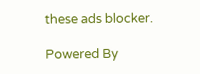these ads blocker.

Powered By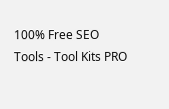100% Free SEO Tools - Tool Kits PRO